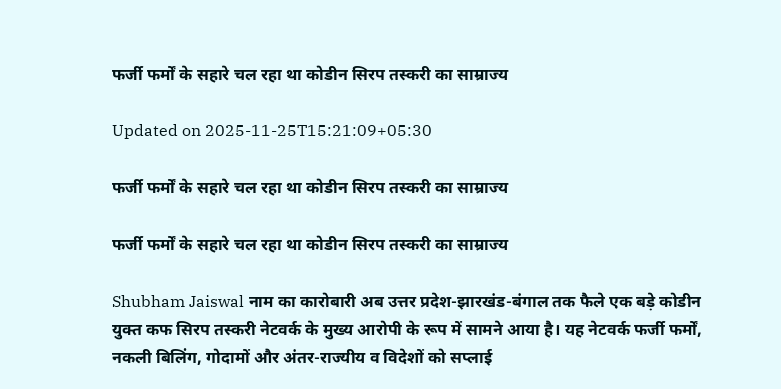फर्जी फर्मों के सहारे चल रहा था कोडीन सिरप तस्करी का साम्राज्य

Updated on 2025-11-25T15:21:09+05:30

फर्जी फर्मों के सहारे चल रहा था कोडीन सिरप तस्करी का साम्राज्य

फर्जी फर्मों के सहारे चल रहा था कोडीन सिरप तस्करी का साम्राज्य

Shubham Jaiswal नाम का कारोबारी अब उत्तर प्रदेश-झारखंड-बंगाल तक फैले एक बड़े कोडीन युक्त कफ सिरप तस्करी नेटवर्क के मुख्य आरोपी के रूप में सामने आया है। यह नेटवर्क फर्जी फर्मों, नकली बिलिंग, गोदामों और अंतर-राज्यीय व विदेशों को सप्लाई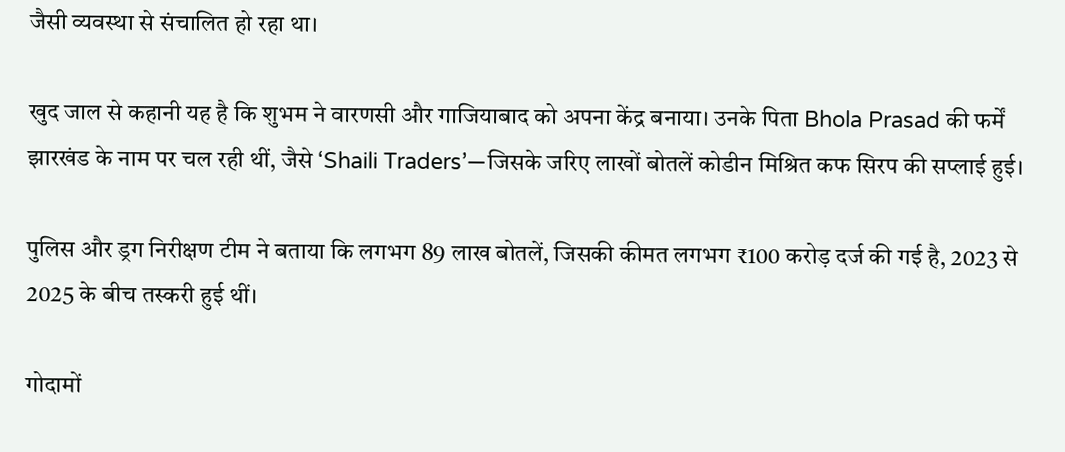जैसी व्यवस्था से संचालित हो रहा था।

खुद जाल से कहानी यह है कि शुभम ने वारणसी और गाजियाबाद को अपना केंद्र बनाया। उनके पिता Bhola Prasad की फर्में झारखंड के नाम पर चल रही थीं, जैसे ‘Shaili Traders’—जिसके जरिए लाखों बोतलें कोडीन मिश्रित कफ सिरप की सप्लाई हुई।

पुलिस और ड्रग निरीक्षण टीम ने बताया कि लगभग 89 लाख बोतलें, जिसकी कीमत लगभग ₹100 करोड़ दर्ज की गई है, 2023 से 2025 के बीच तस्करी हुई थीं।

गोदामों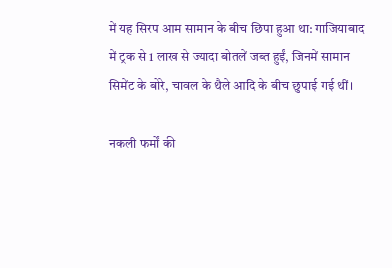में यह सिरप आम सामान के बीच छिपा हुआ था: गाजियाबाद में ट्रक से 1 लाख से ज्यादा बोतलें जब्त हुईं, जिनमें सामान सिमेंट के बोरे, चावल के थैले आदि के बीच छुपाई गई थीं।

नकली फर्मों की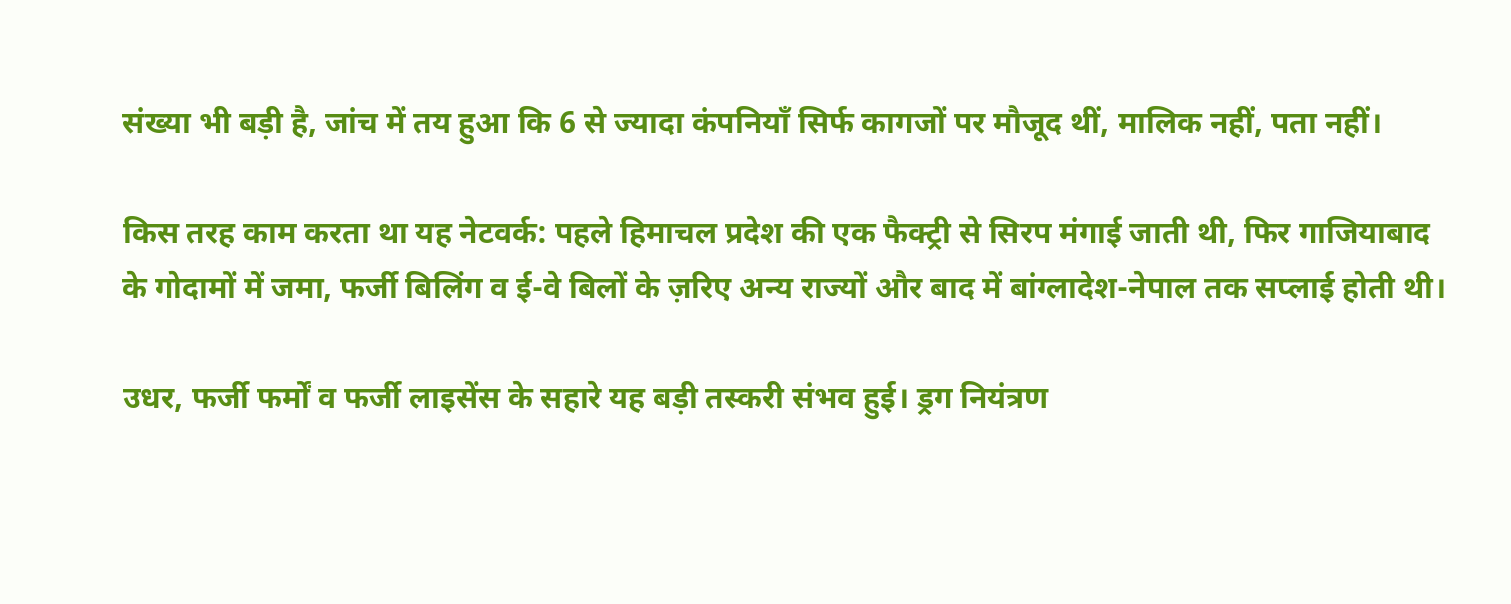संख्या भी बड़ी है, जांच में तय हुआ कि 6 से ज्यादा कंपनियाँ सिर्फ कागजों पर मौजूद थीं, मालिक नहीं, पता नहीं।

किस तरह काम करता था यह नेटवर्क: पहले हिमाचल प्रदेश की एक फैक्ट्री से सिरप मंगाई जाती थी, फिर गाजियाबाद के गोदामों में जमा, फर्जी बिलिंग व ई-वे बिलों के ज़रिए अन्य राज्यों और बाद में बांग्लादेश-नेपाल तक सप्लाई होती थी।

उधर, फर्जी फर्मों व फर्जी लाइसेंस के सहारे यह बड़ी तस्करी संभव हुई। ड्रग नियंत्रण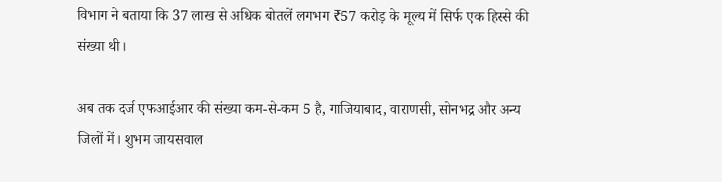विभाग ने बताया कि 37 लाख से अधिक बोतलें लगभग ₹57 करोड़ के मूल्य में सिर्फ एक हिस्से की संख्या थी।

अब तक दर्ज एफआईआर की संख्या कम-से-कम 5 है, गाजियाबाद, वाराणसी, सोनभद्र और अन्य जिलों में। शुभम जायसवाल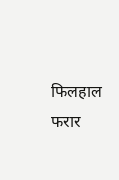फिलहाल फरार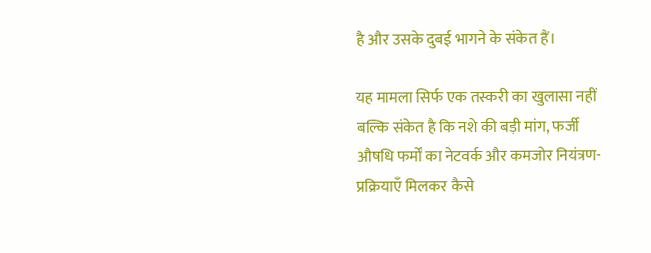है और उसके दुबई भागने के संकेत हैं।

यह मामला सिर्फ एक तस्करी का खुलासा नहीं बल्कि संकेत है कि नशे की बड़ी मांग, फर्जी औषधि फर्मों का नेटवर्क और कमजोर नियंत्रण-प्रक्रियाएँ मिलकर कैसे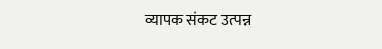व्यापक संकट उत्पन्न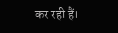कर रही हैं।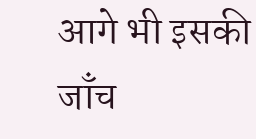आगे भी इसकी जाँच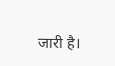जारी है।